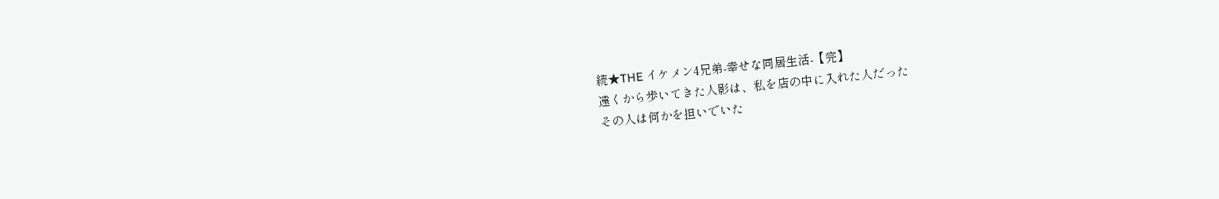続★THE イケメン4兄弟-幸せな同居生活-【完】
遠くから歩いてきた人影は、私を店の中に入れた人だった
その人は何かを担いでいた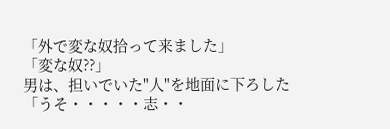「外で変な奴拾って来ました」
「変な奴??」
男は、担いでいた"人"を地面に下ろした
「うそ・・・・・志・・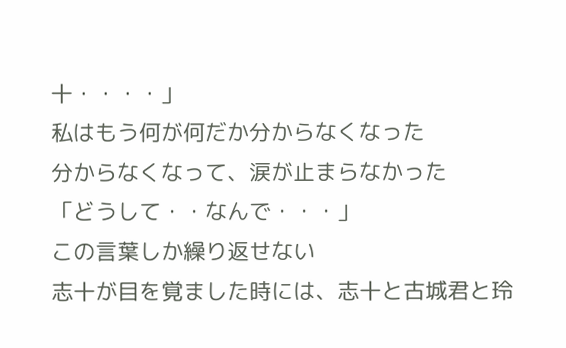十・・・・」
私はもう何が何だか分からなくなった
分からなくなって、涙が止まらなかった
「どうして・・なんで・・・」
この言葉しか繰り返せない
志十が目を覚ました時には、志十と古城君と玲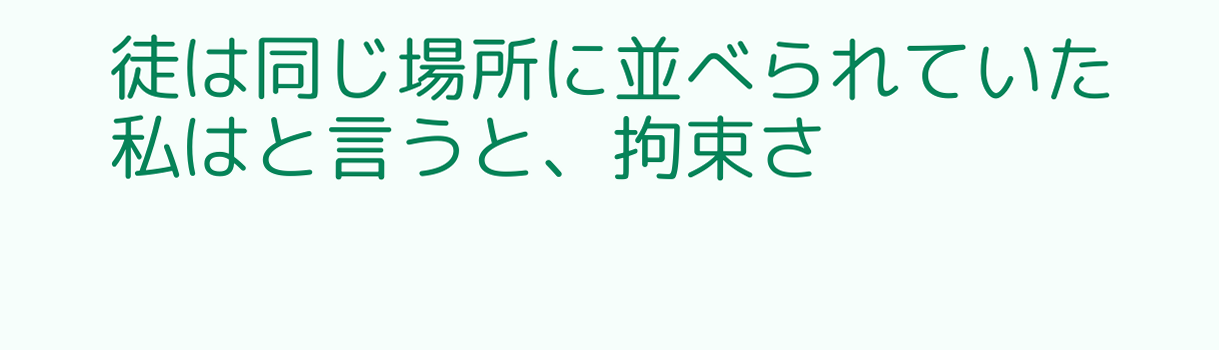徒は同じ場所に並べられていた
私はと言うと、拘束さ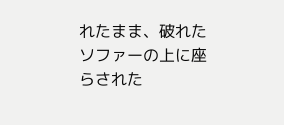れたまま、破れたソファーの上に座らされた